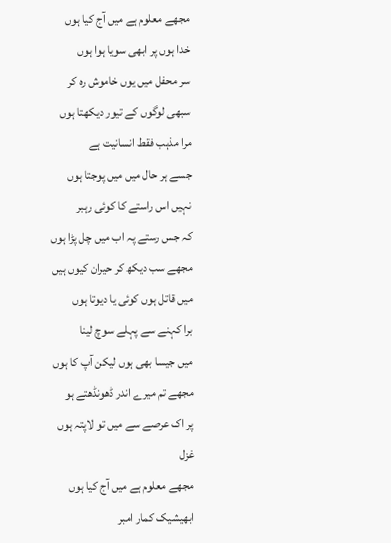مجھے معلوم ہے میں آج کیا ہوں
خدا ہوں پر ابھی سویا ہوا ہوں
سر محفل میں یوں خاموش رہ کر
سبھی لوگوں کے تیور دیکھتا ہوں
مرا مذہب فقط انسانیت ہے
جسے ہر حال میں میں پوجتا ہوں
نہیں اس راستے کا کوئی رہبر
کہ جس رستے پہ اب میں چل پڑا ہوں
مجھے سب دیکھ کر حیران کیوں ہیں
میں قاتل ہوں کوئی یا دیوتا ہوں
برا کہنے سے پہلے سوچ لینا
میں جیسا بھی ہوں لیکن آپ کا ہوں
مجھے تم میرے اندر ڈھونڈھتے ہو
پر اک عرصے سے میں تو لاپتہ ہوں
غزل
مجھے معلوم ہے میں آج کیا ہوں
ابھیشیک کمار امبر